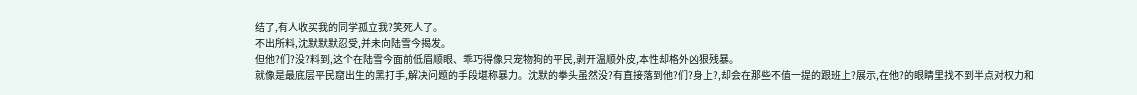结了,有人收买我的同学孤立我?笑死人了。
不出所料,沈默默默忍受,并未向陆雪今揭发。
但他?们?没?料到,这个在陆雪今面前低眉顺眼、乖巧得像只宠物狗的平民,剥开温顺外皮,本性却格外凶狠残暴。
就像是最底层平民窟出生的黑打手,解决问题的手段堪称暴力。沈默的拳头虽然没?有直接落到他?们?身上?,却会在那些不值一提的跟班上?展示,在他?的眼睛里找不到半点对权力和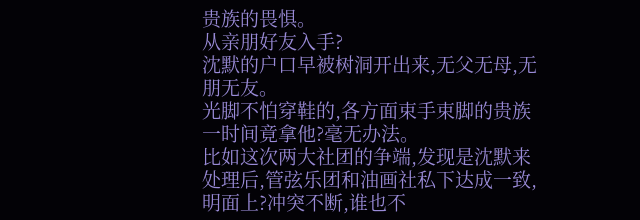贵族的畏惧。
从亲朋好友入手?
沈默的户口早被树洞开出来,无父无母,无朋无友。
光脚不怕穿鞋的,各方面束手束脚的贵族一时间竟拿他?毫无办法。
比如这次两大社团的争端,发现是沈默来处理后,管弦乐团和油画社私下达成一致,明面上?冲突不断,谁也不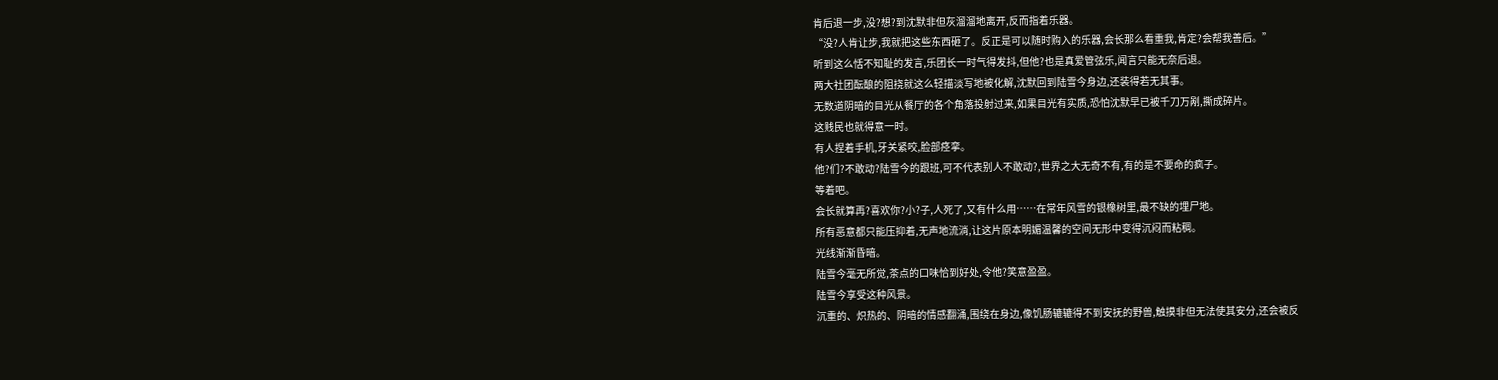肯后退一步,没?想?到沈默非但灰溜溜地离开,反而指着乐器。
“没?人肯让步,我就把这些东西砸了。反正是可以随时购入的乐器,会长那么看重我,肯定?会帮我善后。”
听到这么恬不知耻的发言,乐团长一时气得发抖,但他?也是真爱管弦乐,闻言只能无奈后退。
两大社团酝酿的阻挠就这么轻描淡写地被化解,沈默回到陆雪今身边,还装得若无其事。
无数道阴暗的目光从餐厅的各个角落投射过来,如果目光有实质,恐怕沈默早已被千刀万剐,撕成碎片。
这贱民也就得意一时。
有人捏着手机,牙关紧咬,脸部痉挛。
他?们?不敢动?陆雪今的跟班,可不代表别人不敢动?,世界之大无奇不有,有的是不要命的疯子。
等着吧。
会长就算再?喜欢你?小?子,人死了,又有什么用……在常年风雪的银橡树里,最不缺的埋尸地。
所有恶意都只能压抑着,无声地流淌,让这片原本明媚温馨的空间无形中变得沉闷而粘稠。
光线渐渐昏暗。
陆雪今毫无所觉,茶点的口味恰到好处,令他?笑意盈盈。
陆雪今享受这种风景。
沉重的、炽热的、阴暗的情感翻涌,围绕在身边,像饥肠辘辘得不到安抚的野兽,触摸非但无法使其安分,还会被反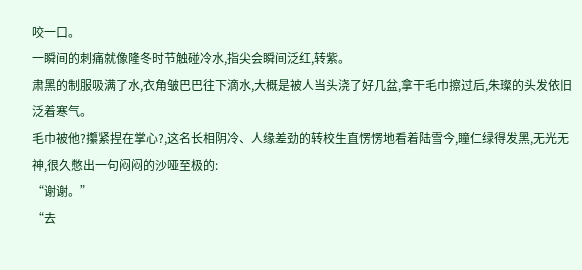咬一口。
一瞬间的刺痛就像隆冬时节触碰冷水,指尖会瞬间泛红,转紫。
肃黑的制服吸满了水,衣角皱巴巴往下滴水,大概是被人当头浇了好几盆,拿干毛巾擦过后,朱璨的头发依旧泛着寒气。
毛巾被他?攥紧捏在掌心?,这名长相阴冷、人缘差劲的转校生直愣愣地看着陆雪今,瞳仁绿得发黑,无光无神,很久憋出一句闷闷的沙哑至极的:
“谢谢。”
“去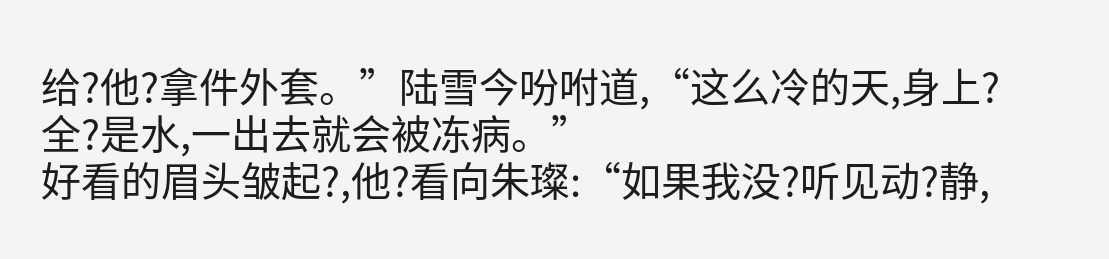给?他?拿件外套。”陆雪今吩咐道,“这么冷的天,身上?全?是水,一出去就会被冻病。”
好看的眉头皱起?,他?看向朱璨:“如果我没?听见动?静,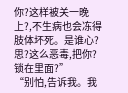你?这样被关一晚上?,不生病也会冻得肢体坏死。是谁心?思?这么恶毒,把你?锁在里面?”
“别怕,告诉我。我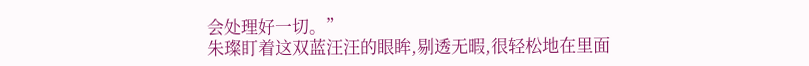会处理好一切。”
朱璨盯着这双蓝汪汪的眼眸,剔透无暇,很轻松地在里面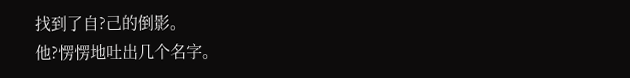找到了自?己的倒影。
他?愣愣地吐出几个名字。